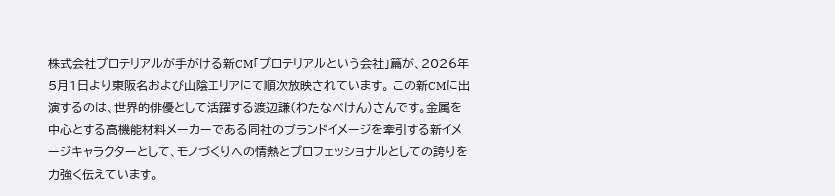株式会社プロテリアルが手がける新CM「プロテリアルという会社」篇が、2026年5月1日より東阪名および山陰エリアにて順次放映されています。 この新CMに出演するのは、世界的俳優として活躍する渡辺謙(わたなべけん)さんです。金属を中心とする高機能材料メーカーである同社のブランドイメージを牽引する新イメージキャラクターとして、モノづくりへの情熱とプロフェッショナルとしての誇りを力強く伝えています。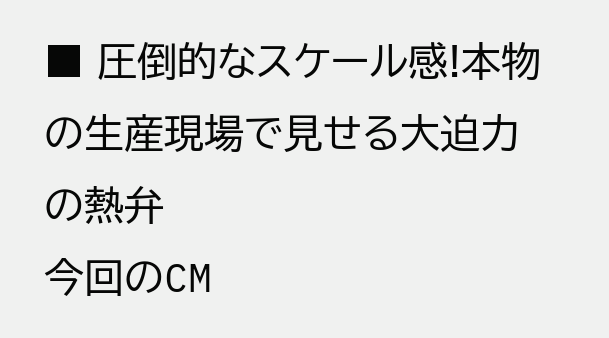■ 圧倒的なスケール感!本物の生産現場で見せる大迫力の熱弁
今回のCM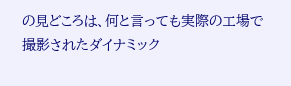の見どころは、何と言っても実際の工場で撮影されたダイナミック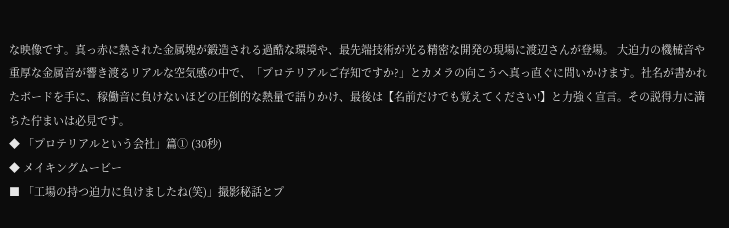な映像です。真っ赤に熱された金属塊が鍛造される過酷な環境や、最先端技術が光る精密な開発の現場に渡辺さんが登場。 大迫力の機械音や重厚な金属音が響き渡るリアルな空気感の中で、「プロテリアルご存知ですか?」とカメラの向こうへ真っ直ぐに問いかけます。社名が書かれたボードを手に、稼働音に負けないほどの圧倒的な熱量で語りかけ、最後は【名前だけでも覚えてください!】と力強く宣言。その説得力に満ちた佇まいは必見です。
◆ 「プロテリアルという会社」篇① (30秒)
◆ メイキングムービー
■ 「工場の持つ迫力に負けましたね(笑)」撮影秘話とプ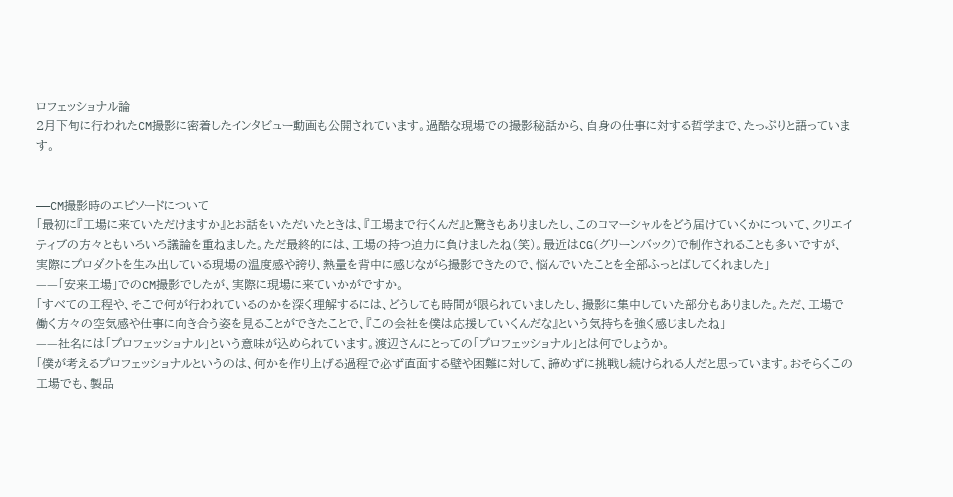ロフェッショナル論
2月下旬に行われたCM撮影に密着したインタビュー動画も公開されています。過酷な現場での撮影秘話から、自身の仕事に対する哲学まで、たっぷりと語っています。


——CM撮影時のエピソードについて
「最初に『工場に来ていただけますか』とお話をいただいたときは、『工場まで行くんだ』と驚きもありましたし、このコマーシャルをどう届けていくかについて、クリエイティブの方々ともいろいろ議論を重ねました。ただ最終的には、工場の持つ迫力に負けましたね(笑)。最近はCG(グリーンバック)で制作されることも多いですが、実際にプロダクトを生み出している現場の温度感や誇り、熱量を背中に感じながら撮影できたので、悩んでいたことを全部ふっとばしてくれました」
——「安来工場」でのCM撮影でしたが、実際に現場に来ていかがですか。
「すべての工程や、そこで何が行われているのかを深く理解するには、どうしても時間が限られていましたし、撮影に集中していた部分もありました。ただ、工場で働く方々の空気感や仕事に向き合う姿を見ることができたことで、『この会社を僕は応援していくんだな』という気持ちを強く感じましたね」
——社名には「プロフェッショナル」という意味が込められています。渡辺さんにとっての「プロフェッショナル」とは何でしょうか。
「僕が考えるプロフェッショナルというのは、何かを作り上げる過程で必ず直面する壁や困難に対して、諦めずに挑戦し続けられる人だと思っています。おそらくこの工場でも、製品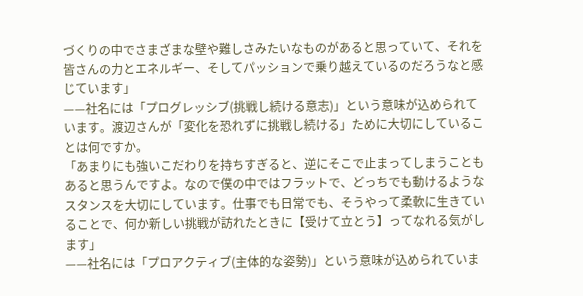づくりの中でさまざまな壁や難しさみたいなものがあると思っていて、それを皆さんの力とエネルギー、そしてパッションで乗り越えているのだろうなと感じています」
——社名には「プログレッシブ(挑戦し続ける意志)」という意味が込められています。渡辺さんが「変化を恐れずに挑戦し続ける」ために大切にしていることは何ですか。
「あまりにも強いこだわりを持ちすぎると、逆にそこで止まってしまうこともあると思うんですよ。なので僕の中ではフラットで、どっちでも動けるようなスタンスを大切にしています。仕事でも日常でも、そうやって柔軟に生きていることで、何か新しい挑戦が訪れたときに【受けて立とう】ってなれる気がします」
——社名には「プロアクティブ(主体的な姿勢)」という意味が込められていま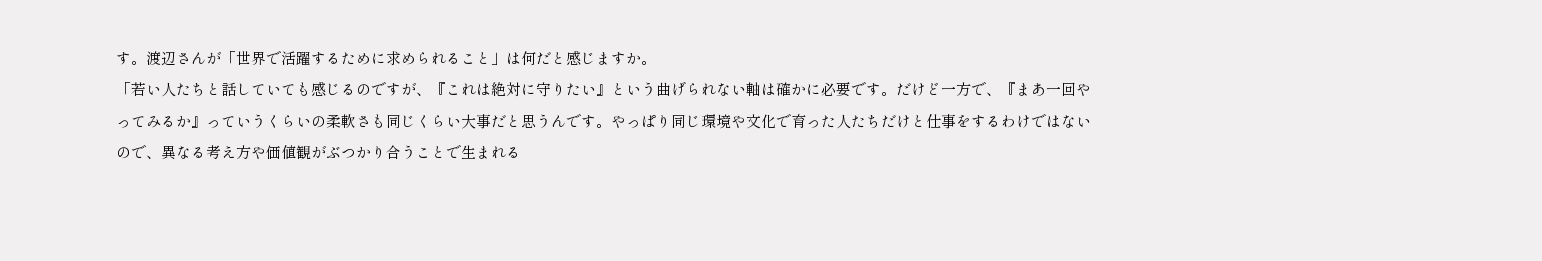す。渡辺さんが「世界で活躍するために求められること」は何だと感じますか。
「若い人たちと話していても感じるのですが、『これは絶対に守りたい』という曲げられない軸は確かに必要です。だけど一方で、『まあ一回やってみるか』っていうくらいの柔軟さも同じくらい大事だと思うんです。やっぱり同じ環境や文化で育った人たちだけと仕事をするわけではないので、異なる考え方や価値観がぶつかり合うことで生まれる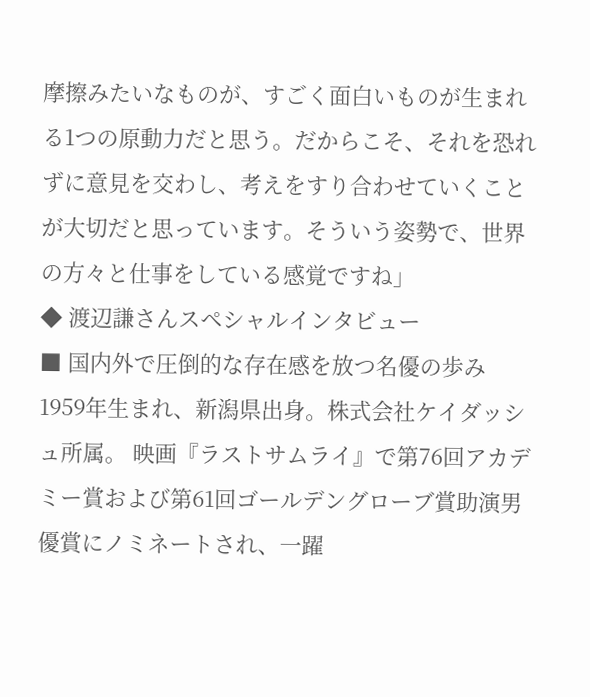摩擦みたいなものが、すごく面白いものが生まれる1つの原動力だと思う。だからこそ、それを恐れずに意見を交わし、考えをすり合わせていくことが大切だと思っています。そういう姿勢で、世界の方々と仕事をしている感覚ですね」
◆ 渡辺謙さんスペシャルインタビュー
■ 国内外で圧倒的な存在感を放つ名優の歩み
1959年生まれ、新潟県出身。株式会社ケイダッシュ所属。 映画『ラストサムライ』で第76回アカデミー賞および第61回ゴールデングローブ賞助演男優賞にノミネートされ、一躍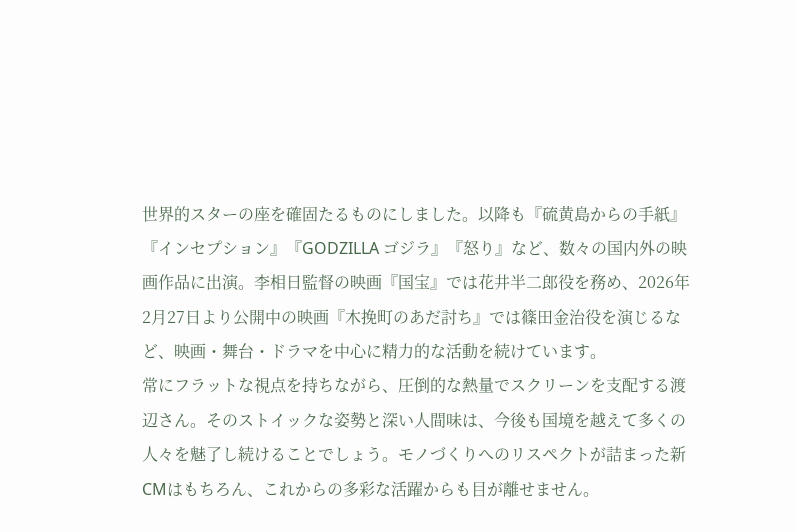世界的スターの座を確固たるものにしました。以降も『硫黄島からの手紙』『インセプション』『GODZILLA ゴジラ』『怒り』など、数々の国内外の映画作品に出演。李相日監督の映画『国宝』では花井半二郎役を務め、2026年2月27日より公開中の映画『木挽町のあだ討ち』では篠田金治役を演じるなど、映画・舞台・ドラマを中心に精力的な活動を続けています。
常にフラットな視点を持ちながら、圧倒的な熱量でスクリーンを支配する渡辺さん。そのストイックな姿勢と深い人間味は、今後も国境を越えて多くの人々を魅了し続けることでしょう。モノづくりへのリスペクトが詰まった新CMはもちろん、これからの多彩な活躍からも目が離せません。